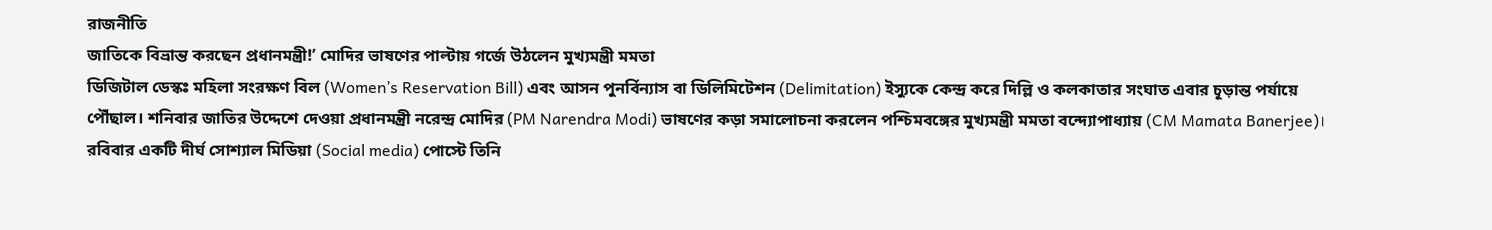রাজনীতি
জাতিকে বিভ্রান্ত করছেন প্রধানমন্ত্রী!’ মোদির ভাষণের পাল্টায় গর্জে উঠলেন মুখ্যমন্ত্রী মমতা
ডিজিটাল ডেস্কঃ মহিলা সংরক্ষণ বিল (Women’s Reservation Bill) এবং আসন পুনর্বিন্যাস বা ডিলিমিটেশন (Delimitation) ইস্যুকে কেন্দ্র করে দিল্লি ও কলকাতার সংঘাত এবার চূড়ান্ত পর্যায়ে পৌঁছাল। শনিবার জাতির উদ্দেশে দেওয়া প্রধানমন্ত্রী নরেন্দ্র মোদির (PM Narendra Modi) ভাষণের কড়া সমালোচনা করলেন পশ্চিমবঙ্গের মুখ্যমন্ত্রী মমতা বন্দ্যোপাধ্যায় (CM Mamata Banerjee)। রবিবার একটি দীর্ঘ সোশ্যাল মিডিয়া (Social media) পোস্টে তিনি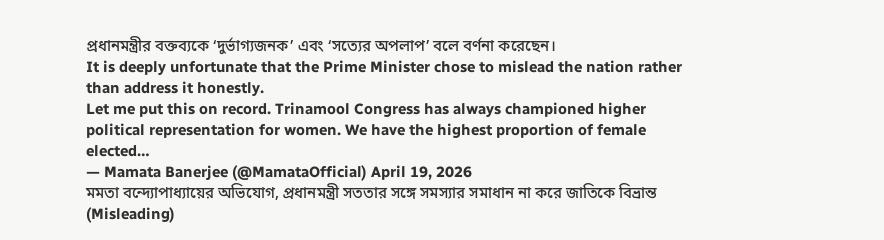প্রধানমন্ত্রীর বক্তব্যকে ‘দুর্ভাগ্যজনক’ এবং ‘সত্যের অপলাপ’ বলে বর্ণনা করেছেন।
It is deeply unfortunate that the Prime Minister chose to mislead the nation rather than address it honestly.
Let me put this on record. Trinamool Congress has always championed higher political representation for women. We have the highest proportion of female elected…
— Mamata Banerjee (@MamataOfficial) April 19, 2026
মমতা বন্দ্যোপাধ্যায়ের অভিযোগ, প্রধানমন্ত্রী সততার সঙ্গে সমস্যার সমাধান না করে জাতিকে বিভ্রান্ত (Misleading)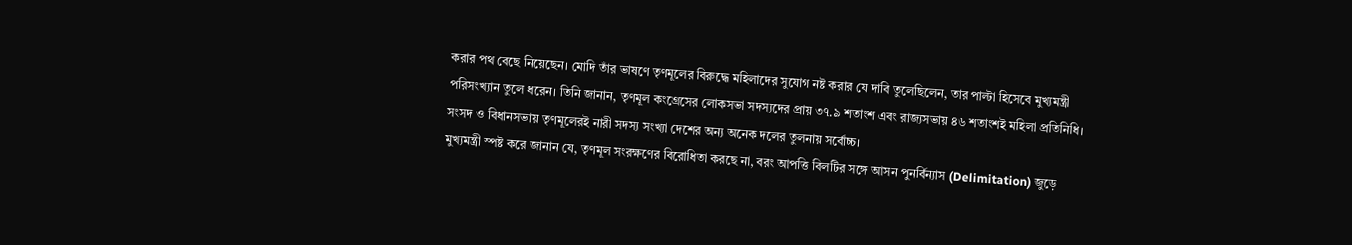করার পথ বেছে নিয়েছেন। মোদি তাঁর ভাষণে তৃণমূলের বিরুদ্ধে মহিলাদের সুযোগ নষ্ট করার যে দাবি তুলেছিলেন, তার পাল্টা হিসেবে মুখ্যমন্ত্রী পরিসংখ্যান তুলে ধরেন। তিনি জানান, তৃণমূল কংগ্রেসের লোকসভা সদস্যদের প্রায় ৩৭.৯ শতাংশ এবং রাজ্যসভায় ৪৬ শতাংশই মহিলা প্রতিনিধি। সংসদ ও বিধানসভায় তৃণমূলেরই নারী সদস্য সংখ্যা দেশের অন্য অনেক দলের তুলনায় সর্বোচ্চ।
মুখ্যমন্ত্রী স্পষ্ট করে জানান যে, তৃণমূল সংরক্ষণের বিরোধিতা করছে না, বরং আপত্তি বিলটির সঙ্গে আসন পুনর্বিন্যাস (Delimitation) জুড়ে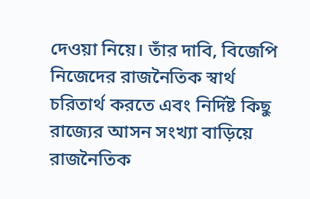দেওয়া নিয়ে। তাঁর দাবি, বিজেপি নিজেদের রাজনৈতিক স্বার্থ চরিতার্থ করতে এবং নির্দিষ্ট কিছু রাজ্যের আসন সংখ্যা বাড়িয়ে রাজনৈতিক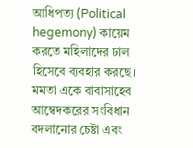আধিপত্য (Political hegemony) কায়েম করতে মহিলাদের ঢাল হিসেবে ব্যবহার করছে। মমতা একে বাবাসাহেব আম্বেদকরের সংবিধান বদলানোর চেষ্টা এবং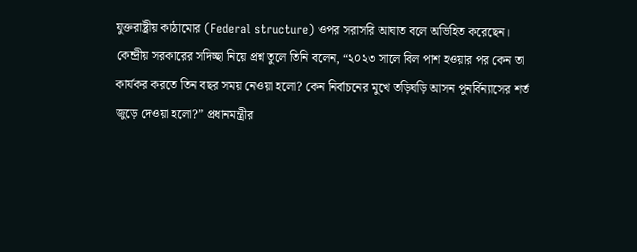যুক্তরাষ্ট্রীয় কাঠামোর (Federal structure) ওপর সরাসরি আঘাত বলে অভিহিত করেছেন।
কেন্দ্রীয় সরকারের সদিচ্ছা নিয়ে প্রশ্ন তুলে তিনি বলেন, “২০২৩ সালে বিল পাশ হওয়ার পর কেন তা কার্যকর করতে তিন বছর সময় নেওয়া হলো? কেন নির্বাচনের মুখে তড়িঘড়ি আসন পুনর্বিন্যাসের শর্ত জুড়ে দেওয়া হলো?” প্রধানমন্ত্রীর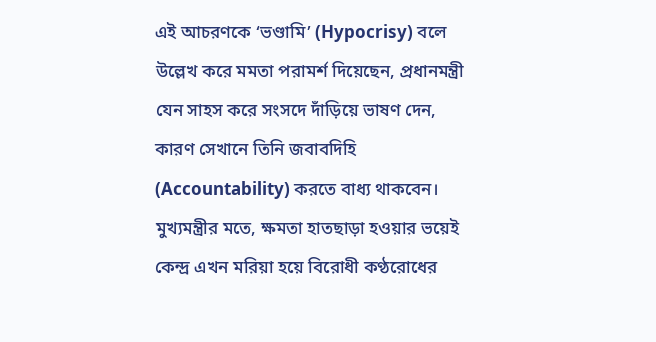এই আচরণকে ‘ভণ্ডামি’ (Hypocrisy) বলে উল্লেখ করে মমতা পরামর্শ দিয়েছেন, প্রধানমন্ত্রী যেন সাহস করে সংসদে দাঁড়িয়ে ভাষণ দেন, কারণ সেখানে তিনি জবাবদিহি (Accountability) করতে বাধ্য থাকবেন। মুখ্যমন্ত্রীর মতে, ক্ষমতা হাতছাড়া হওয়ার ভয়েই কেন্দ্র এখন মরিয়া হয়ে বিরোধী কণ্ঠরোধের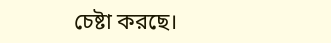চেষ্টা করছে।